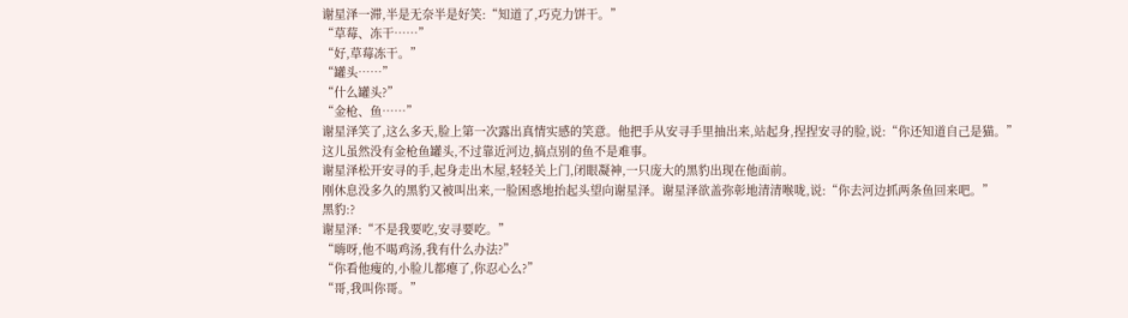谢星泽一滞,半是无奈半是好笑:“知道了,巧克力饼干。”
“草莓、冻干……”
“好,草莓冻干。”
“罐头……”
“什么罐头?”
“金枪、鱼……”
谢星泽笑了,这么多天,脸上第一次露出真情实感的笑意。他把手从安寻手里抽出来,站起身,捏捏安寻的脸,说:“你还知道自己是猫。”
这儿虽然没有金枪鱼罐头,不过靠近河边,搞点别的鱼不是难事。
谢星泽松开安寻的手,起身走出木屋,轻轻关上门,闭眼凝神,一只庞大的黑豹出现在他面前。
刚休息没多久的黑豹又被叫出来,一脸困惑地抬起头望向谢星泽。谢星泽欲盖弥彰地清清喉咙,说:“你去河边抓两条鱼回来吧。”
黑豹:?
谢星泽:“不是我要吃,安寻要吃。”
“嗨呀,他不喝鸡汤,我有什么办法?”
“你看他瘦的,小脸儿都瘪了,你忍心么?”
“哥,我叫你哥。”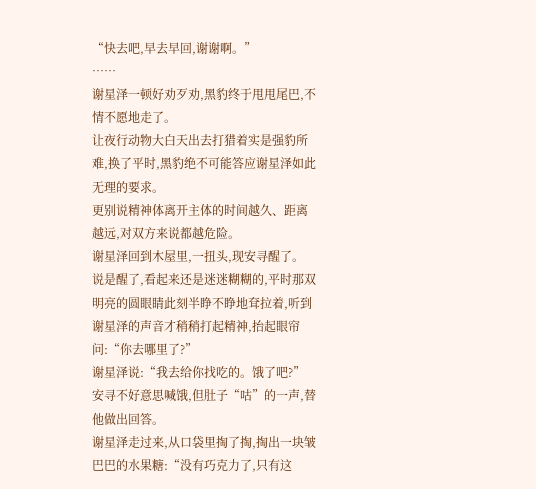“快去吧,早去早回,谢谢啊。”
……
谢星泽一顿好劝歹劝,黑豹终于甩甩尾巴,不情不愿地走了。
让夜行动物大白天出去打猎着实是强豹所难,换了平时,黑豹绝不可能答应谢星泽如此无理的要求。
更别说精神体离开主体的时间越久、距离越远,对双方来说都越危险。
谢星泽回到木屋里,一扭头,现安寻醒了。
说是醒了,看起来还是迷迷糊糊的,平时那双明亮的圆眼睛此刻半睁不睁地耷拉着,听到谢星泽的声音才稍稍打起精神,抬起眼帘问:“你去哪里了?”
谢星泽说:“我去给你找吃的。饿了吧?”
安寻不好意思喊饿,但肚子“咕”的一声,替他做出回答。
谢星泽走过来,从口袋里掏了掏,掏出一块皱巴巴的水果糖:“没有巧克力了,只有这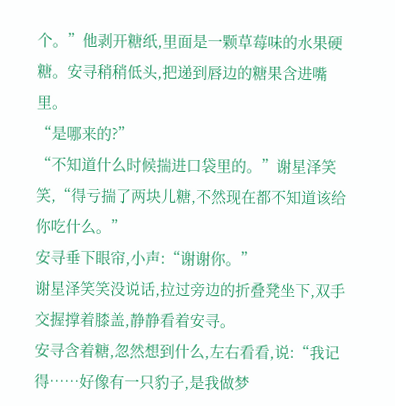个。”他剥开糖纸,里面是一颗草莓味的水果硬糖。安寻稍稍低头,把递到唇边的糖果含进嘴里。
“是哪来的?”
“不知道什么时候揣进口袋里的。”谢星泽笑笑,“得亏揣了两块儿糖,不然现在都不知道该给你吃什么。”
安寻垂下眼帘,小声:“谢谢你。”
谢星泽笑笑没说话,拉过旁边的折叠凳坐下,双手交握撑着膝盖,静静看着安寻。
安寻含着糖,忽然想到什么,左右看看,说:“我记得……好像有一只豹子,是我做梦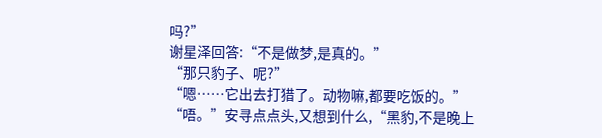吗?”
谢星泽回答:“不是做梦,是真的。”
“那只豹子、呢?”
“嗯……它出去打猎了。动物嘛,都要吃饭的。”
“唔。”安寻点点头,又想到什么,“黑豹,不是晚上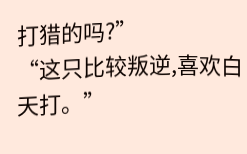打猎的吗?”
“这只比较叛逆,喜欢白天打。”